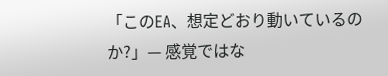「このEA、想定どおり動いているのか?」— 感覚ではな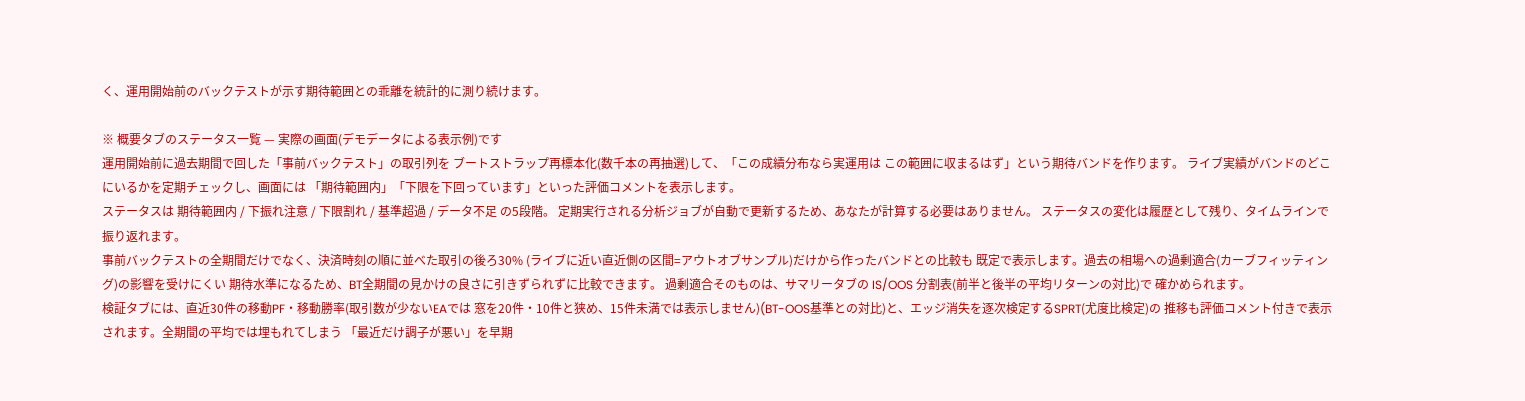く、運用開始前のバックテストが示す期待範囲との乖離を統計的に測り続けます。

※ 概要タブのステータス一覧 — 実際の画面(デモデータによる表示例)です
運用開始前に過去期間で回した「事前バックテスト」の取引列を ブートストラップ再標本化(数千本の再抽選)して、「この成績分布なら実運用は この範囲に収まるはず」という期待バンドを作ります。 ライブ実績がバンドのどこにいるかを定期チェックし、画面には 「期待範囲内」「下限を下回っています」といった評価コメントを表示します。
ステータスは 期待範囲内 / 下振れ注意 / 下限割れ / 基準超過 / データ不足 の5段階。 定期実行される分析ジョブが自動で更新するため、あなたが計算する必要はありません。 ステータスの変化は履歴として残り、タイムラインで振り返れます。
事前バックテストの全期間だけでなく、決済時刻の順に並べた取引の後ろ30% (ライブに近い直近側の区間=アウトオブサンプル)だけから作ったバンドとの比較も 既定で表示します。過去の相場への過剰適合(カーブフィッティング)の影響を受けにくい 期待水準になるため、BT全期間の見かけの良さに引きずられずに比較できます。 過剰適合そのものは、サマリータブの IS/OOS 分割表(前半と後半の平均リターンの対比)で 確かめられます。
検証タブには、直近30件の移動PF・移動勝率(取引数が少ないEAでは 窓を20件・10件と狭め、15件未満では表示しません)(BT-OOS基準との対比)と、エッジ消失を逐次検定するSPRT(尤度比検定)の 推移も評価コメント付きで表示されます。全期間の平均では埋もれてしまう 「最近だけ調子が悪い」を早期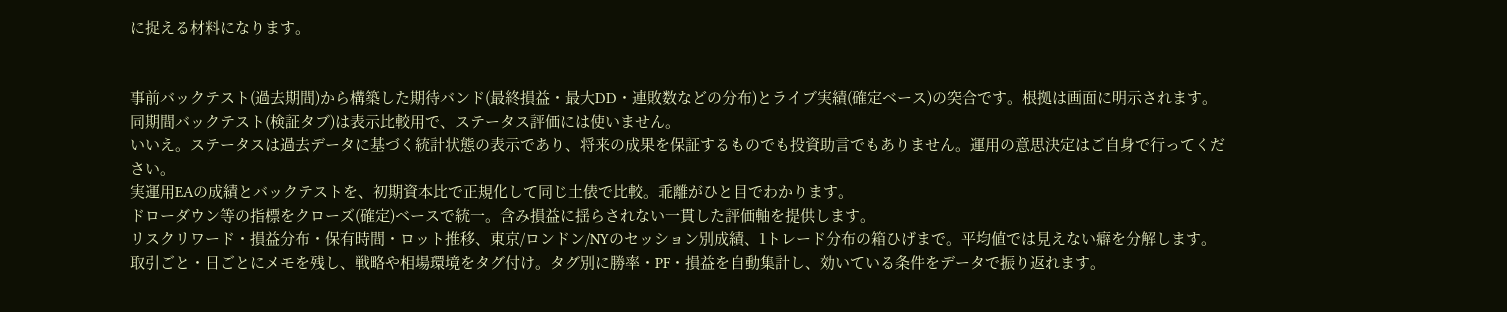に捉える材料になります。


事前バックテスト(過去期間)から構築した期待バンド(最終損益・最大DD・連敗数などの分布)とライブ実績(確定ベース)の突合です。根拠は画面に明示されます。同期間バックテスト(検証タブ)は表示比較用で、ステータス評価には使いません。
いいえ。ステータスは過去データに基づく統計状態の表示であり、将来の成果を保証するものでも投資助言でもありません。運用の意思決定はご自身で行ってください。
実運用EAの成績とバックテストを、初期資本比で正規化して同じ土俵で比較。乖離がひと目でわかります。
ドローダウン等の指標をクローズ(確定)ベースで統一。含み損益に揺らされない一貫した評価軸を提供します。
リスクリワード・損益分布・保有時間・ロット推移、東京/ロンドン/NYのセッション別成績、1トレード分布の箱ひげまで。平均値では見えない癖を分解します。
取引ごと・日ごとにメモを残し、戦略や相場環境をタグ付け。タグ別に勝率・PF・損益を自動集計し、効いている条件をデータで振り返れます。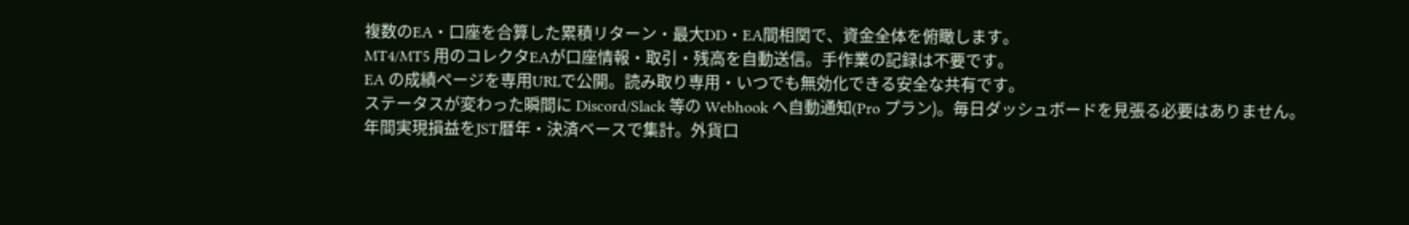複数のEA・口座を合算した累積リターン・最大DD・EA間相関で、資金全体を俯瞰します。
MT4/MT5 用のコレクタEAが口座情報・取引・残高を自動送信。手作業の記録は不要です。
EA の成績ページを専用URLで公開。読み取り専用・いつでも無効化できる安全な共有です。
ステータスが変わった瞬間に Discord/Slack 等の Webhook へ自動通知(Pro プラン)。毎日ダッシュボードを見張る必要はありません。
年間実現損益をJST暦年・決済ベースで集計。外貨口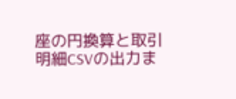座の円換算と取引明細CSVの出力ま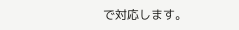で対応します。